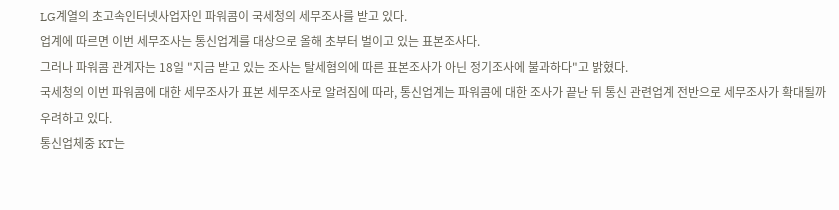LG계열의 초고속인터넷사업자인 파워콤이 국세청의 세무조사를 받고 있다.
업계에 따르면 이번 세무조사는 통신업계를 대상으로 올해 초부터 벌이고 있는 표본조사다.
그러나 파워콤 관계자는 18일 "지금 받고 있는 조사는 탈세혐의에 따른 표본조사가 아닌 정기조사에 불과하다"고 밝혔다.
국세청의 이번 파워콤에 대한 세무조사가 표본 세무조사로 알려짐에 따라, 통신업계는 파워콤에 대한 조사가 끝난 뒤 통신 관련업계 전반으로 세무조사가 확대될까 우려하고 있다.
통신업체중 KT는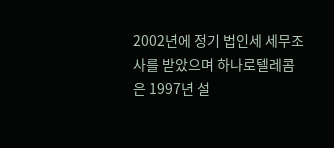2002년에 정기 법인세 세무조사를 받았으며 하나로텔레콤은 1997년 설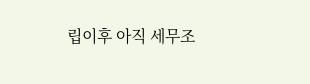립이후 아직 세무조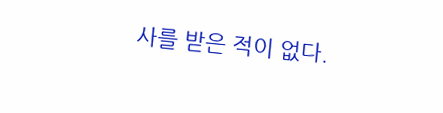사를 받은 적이 없다.